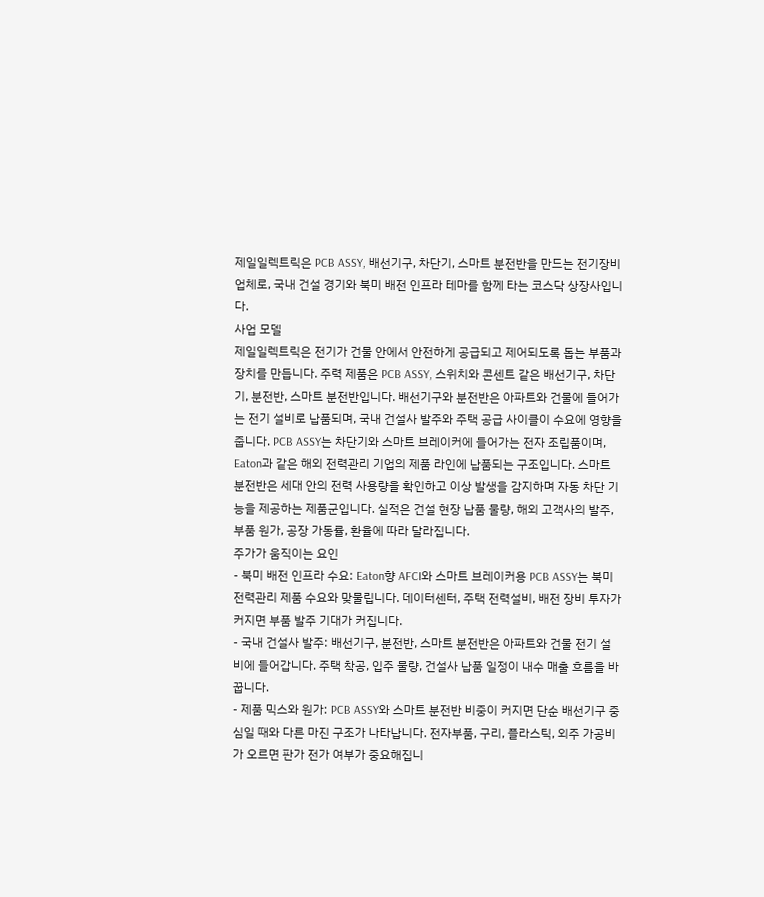제일일렉트릭은 PCB ASSY, 배선기구, 차단기, 스마트 분전반을 만드는 전기장비 업체로, 국내 건설 경기와 북미 배전 인프라 테마를 함께 타는 코스닥 상장사입니다.
사업 모델
제일일렉트릭은 전기가 건물 안에서 안전하게 공급되고 제어되도록 돕는 부품과 장치를 만듭니다. 주력 제품은 PCB ASSY, 스위치와 콘센트 같은 배선기구, 차단기, 분전반, 스마트 분전반입니다. 배선기구와 분전반은 아파트와 건물에 들어가는 전기 설비로 납품되며, 국내 건설사 발주와 주택 공급 사이클이 수요에 영향을 줍니다. PCB ASSY는 차단기와 스마트 브레이커에 들어가는 전자 조립품이며, Eaton과 같은 해외 전력관리 기업의 제품 라인에 납품되는 구조입니다. 스마트 분전반은 세대 안의 전력 사용량을 확인하고 이상 발생을 감지하며 자동 차단 기능을 제공하는 제품군입니다. 실적은 건설 현장 납품 물량, 해외 고객사의 발주, 부품 원가, 공장 가동률, 환율에 따라 달라집니다.
주가가 움직이는 요인
- 북미 배전 인프라 수요: Eaton향 AFCI와 스마트 브레이커용 PCB ASSY는 북미 전력관리 제품 수요와 맞물립니다. 데이터센터, 주택 전력설비, 배전 장비 투자가 커지면 부품 발주 기대가 커집니다.
- 국내 건설사 발주: 배선기구, 분전반, 스마트 분전반은 아파트와 건물 전기 설비에 들어갑니다. 주택 착공, 입주 물량, 건설사 납품 일정이 내수 매출 흐름을 바꿉니다.
- 제품 믹스와 원가: PCB ASSY와 스마트 분전반 비중이 커지면 단순 배선기구 중심일 때와 다른 마진 구조가 나타납니다. 전자부품, 구리, 플라스틱, 외주 가공비가 오르면 판가 전가 여부가 중요해집니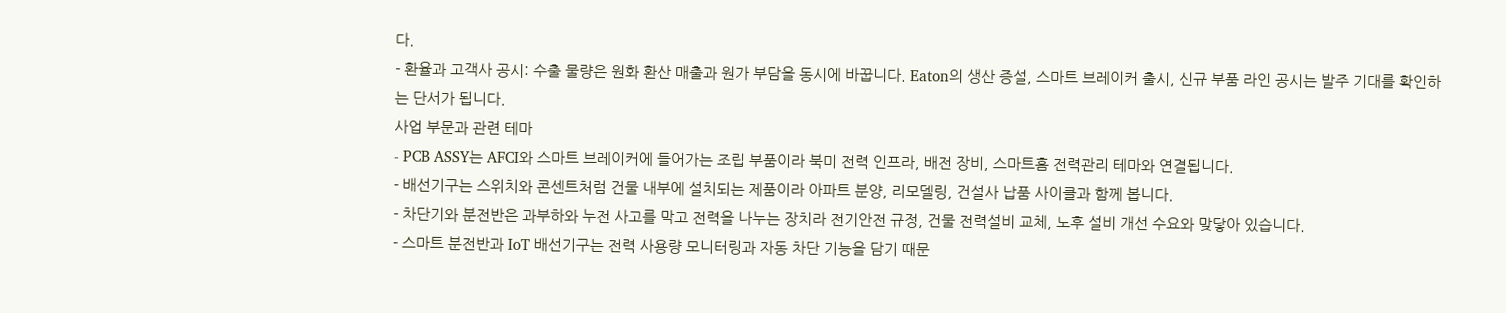다.
- 환율과 고객사 공시: 수출 물량은 원화 환산 매출과 원가 부담을 동시에 바꿉니다. Eaton의 생산 증설, 스마트 브레이커 출시, 신규 부품 라인 공시는 발주 기대를 확인하는 단서가 됩니다.
사업 부문과 관련 테마
- PCB ASSY는 AFCI와 스마트 브레이커에 들어가는 조립 부품이라 북미 전력 인프라, 배전 장비, 스마트홈 전력관리 테마와 연결됩니다.
- 배선기구는 스위치와 콘센트처럼 건물 내부에 설치되는 제품이라 아파트 분양, 리모델링, 건설사 납품 사이클과 함께 봅니다.
- 차단기와 분전반은 과부하와 누전 사고를 막고 전력을 나누는 장치라 전기안전 규정, 건물 전력설비 교체, 노후 설비 개선 수요와 맞닿아 있습니다.
- 스마트 분전반과 IoT 배선기구는 전력 사용량 모니터링과 자동 차단 기능을 담기 때문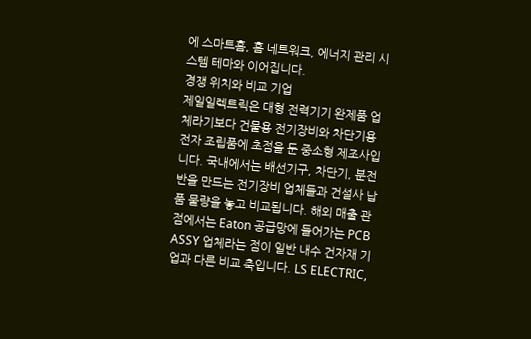에 스마트홈, 홈 네트워크, 에너지 관리 시스템 테마와 이어집니다.
경쟁 위치와 비교 기업
제일일렉트릭은 대형 전력기기 완제품 업체라기보다 건물용 전기장비와 차단기용 전자 조립품에 초점을 둔 중소형 제조사입니다. 국내에서는 배선기구, 차단기, 분전반을 만드는 전기장비 업체들과 건설사 납품 물량을 놓고 비교됩니다. 해외 매출 관점에서는 Eaton 공급망에 들어가는 PCB ASSY 업체라는 점이 일반 내수 건자재 기업과 다른 비교 축입니다. LS ELECTRIC,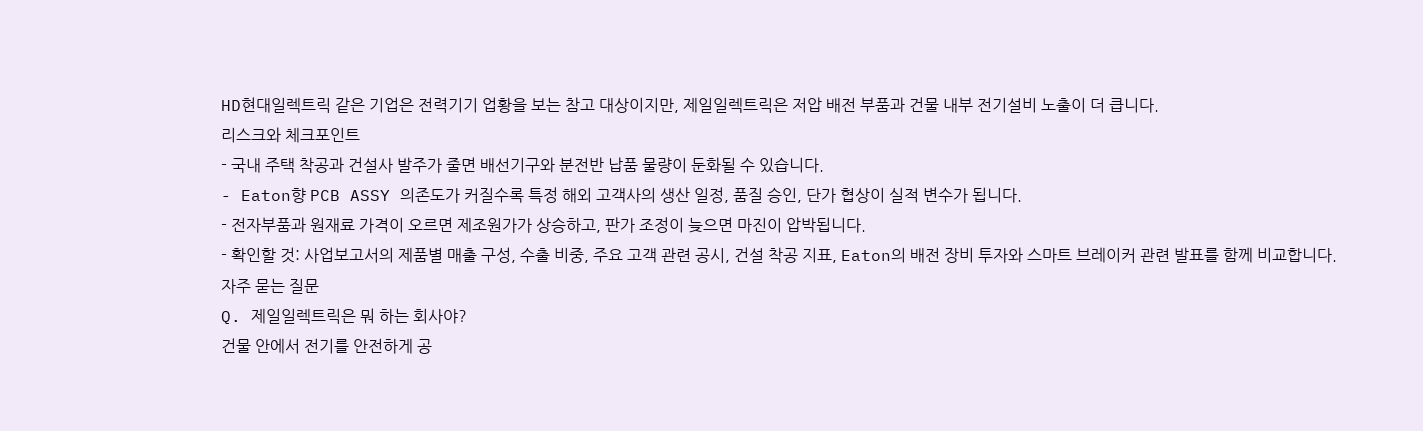HD현대일렉트릭 같은 기업은 전력기기 업황을 보는 참고 대상이지만, 제일일렉트릭은 저압 배전 부품과 건물 내부 전기설비 노출이 더 큽니다.
리스크와 체크포인트
- 국내 주택 착공과 건설사 발주가 줄면 배선기구와 분전반 납품 물량이 둔화될 수 있습니다.
- Eaton향 PCB ASSY 의존도가 커질수록 특정 해외 고객사의 생산 일정, 품질 승인, 단가 협상이 실적 변수가 됩니다.
- 전자부품과 원재료 가격이 오르면 제조원가가 상승하고, 판가 조정이 늦으면 마진이 압박됩니다.
- 확인할 것: 사업보고서의 제품별 매출 구성, 수출 비중, 주요 고객 관련 공시, 건설 착공 지표, Eaton의 배전 장비 투자와 스마트 브레이커 관련 발표를 함께 비교합니다.
자주 묻는 질문
Q. 제일일렉트릭은 뭐 하는 회사야?
건물 안에서 전기를 안전하게 공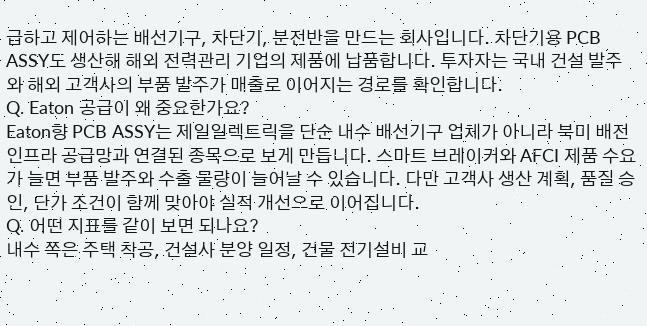급하고 제어하는 배선기구, 차단기, 분전반을 만드는 회사입니다. 차단기용 PCB ASSY도 생산해 해외 전력관리 기업의 제품에 납품합니다. 투자자는 국내 건설 발주와 해외 고객사의 부품 발주가 매출로 이어지는 경로를 확인합니다.
Q. Eaton 공급이 왜 중요한가요?
Eaton향 PCB ASSY는 제일일렉트릭을 단순 내수 배선기구 업체가 아니라 북미 배전 인프라 공급망과 연결된 종목으로 보게 만듭니다. 스마트 브레이커와 AFCI 제품 수요가 늘면 부품 발주와 수출 물량이 늘어날 수 있습니다. 다만 고객사 생산 계획, 품질 승인, 단가 조건이 함께 맞아야 실적 개선으로 이어집니다.
Q. 어떤 지표를 같이 보면 되나요?
내수 쪽은 주택 착공, 건설사 분양 일정, 건물 전기설비 교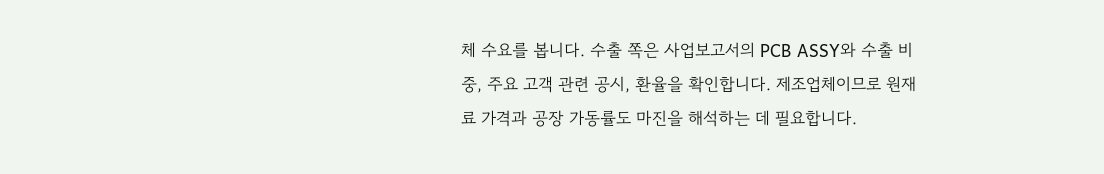체 수요를 봅니다. 수출 쪽은 사업보고서의 PCB ASSY와 수출 비중, 주요 고객 관련 공시, 환율을 확인합니다. 제조업체이므로 원재료 가격과 공장 가동률도 마진을 해석하는 데 필요합니다.